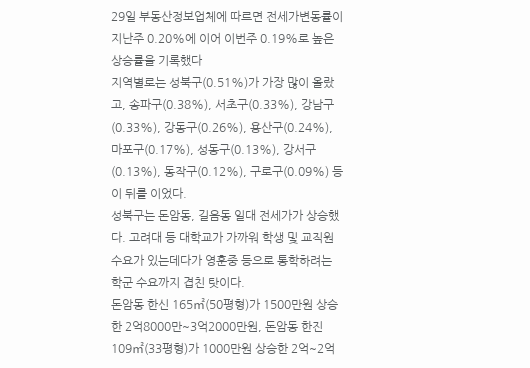29일 부동산정보업체에 따르면 전세가변동률이 지난주 0.20%에 이어 이번주 0.19%로 높은 상승률을 기록했다
지역별로는 성북구(0.51%)가 가장 많이 올랐고, 송파구(0.38%), 서초구(0.33%), 강남구(0.33%), 강동구(0.26%), 용산구(0.24%), 마포구(0.17%), 성동구(0.13%), 강서구(0.13%), 동작구(0.12%), 구로구(0.09%) 등이 뒤를 이었다.
성북구는 돈암동, 길음동 일대 전세가가 상승했다. 고려대 등 대학교가 가까워 학생 및 교직원 수요가 있는데다가 영훈중 등으로 통학하려는 학군 수요까지 겹친 탓이다.
돈암동 한신 165㎡(50평형)가 1500만원 상승한 2억8000만~3억2000만원, 돈암동 한진 109㎡(33평형)가 1000만원 상승한 2억~2억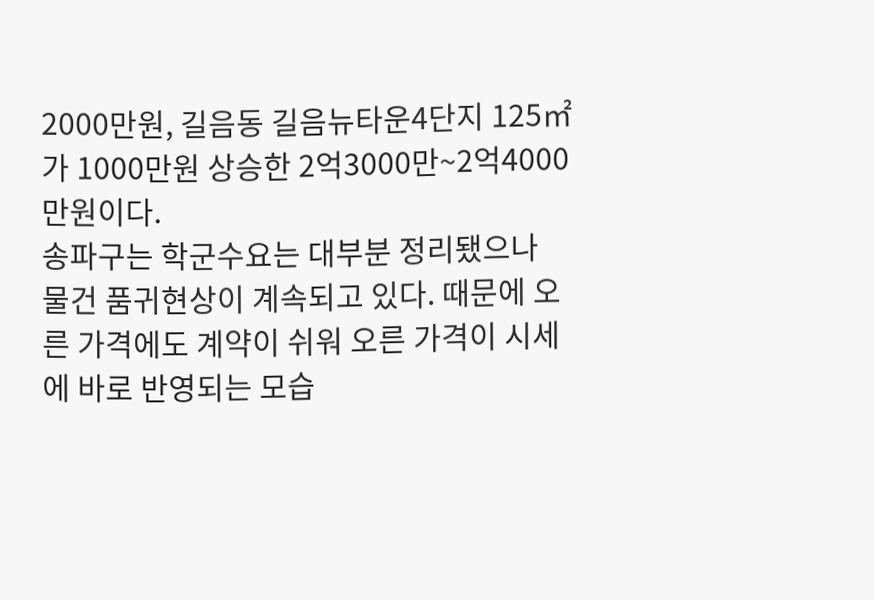2000만원, 길음동 길음뉴타운4단지 125㎡가 1000만원 상승한 2억3000만~2억4000만원이다.
송파구는 학군수요는 대부분 정리됐으나 물건 품귀현상이 계속되고 있다. 때문에 오른 가격에도 계약이 쉬워 오른 가격이 시세에 바로 반영되는 모습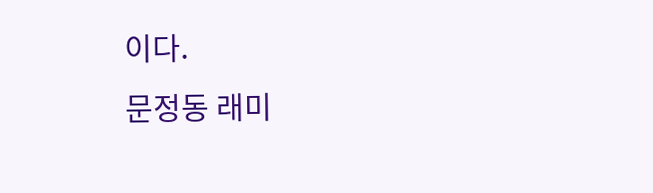이다.
문정동 래미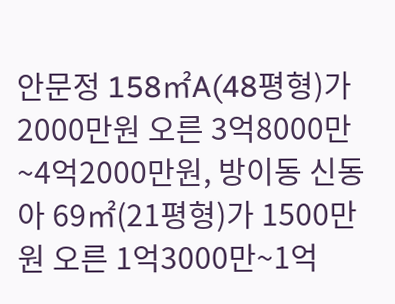안문정 158㎡A(48평형)가 2000만원 오른 3억8000만~4억2000만원, 방이동 신동아 69㎡(21평형)가 1500만원 오른 1억3000만~1억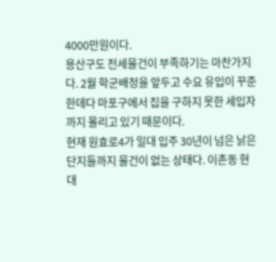4000만원이다.
용산구도 전세물건이 부족하기는 마찬가지다. 2월 학군배정을 앞두고 수요 유입이 꾸준한데다 마포구에서 집을 구하지 못한 세입자까지 몰리고 있기 때문이다.
현재 원효로4가 일대 입주 30년이 넘은 낡은 단지들까지 물건이 없는 상태다. 이촌동 현대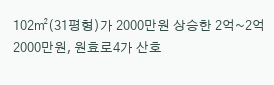102㎡(31평형)가 2000만원 상승한 2억~2억2000만원, 원효로4가 산호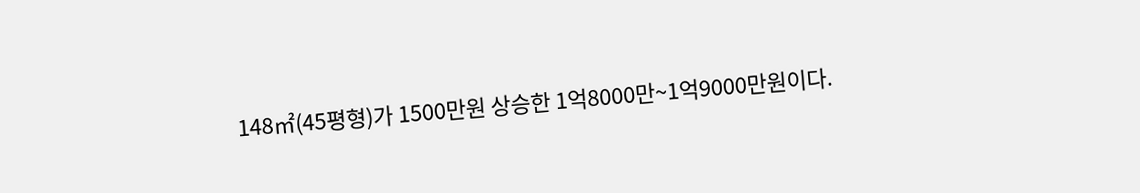148㎡(45평형)가 1500만원 상승한 1억8000만~1억9000만원이다.